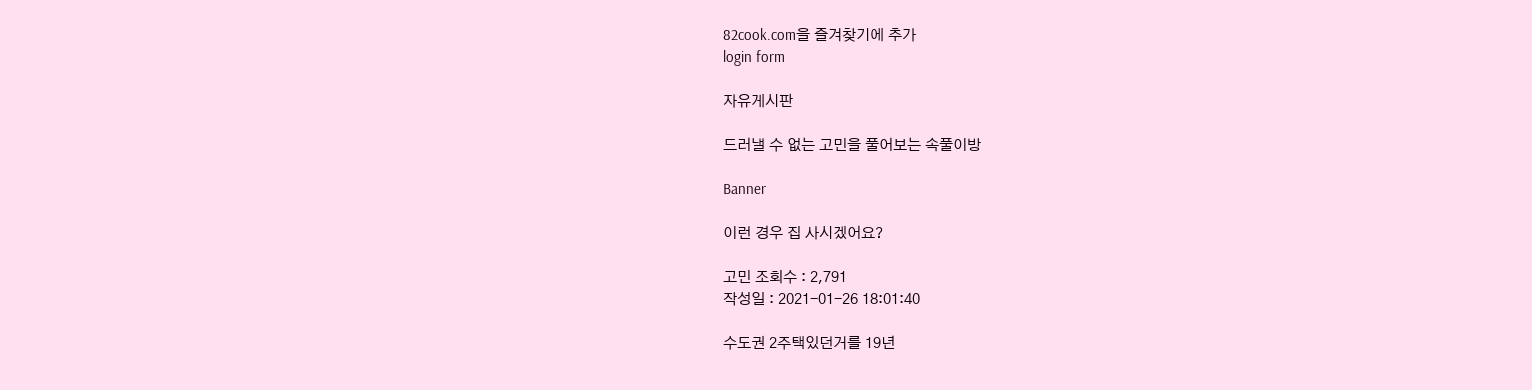82cook.com을 즐겨찾기에 추가
login form

자유게시판

드러낼 수 없는 고민을 풀어보는 속풀이방

Banner

이런 경우 집 사시겠어요?

고민 조회수 : 2,791
작성일 : 2021-01-26 18:01:40

수도권 2주택있던거를 19년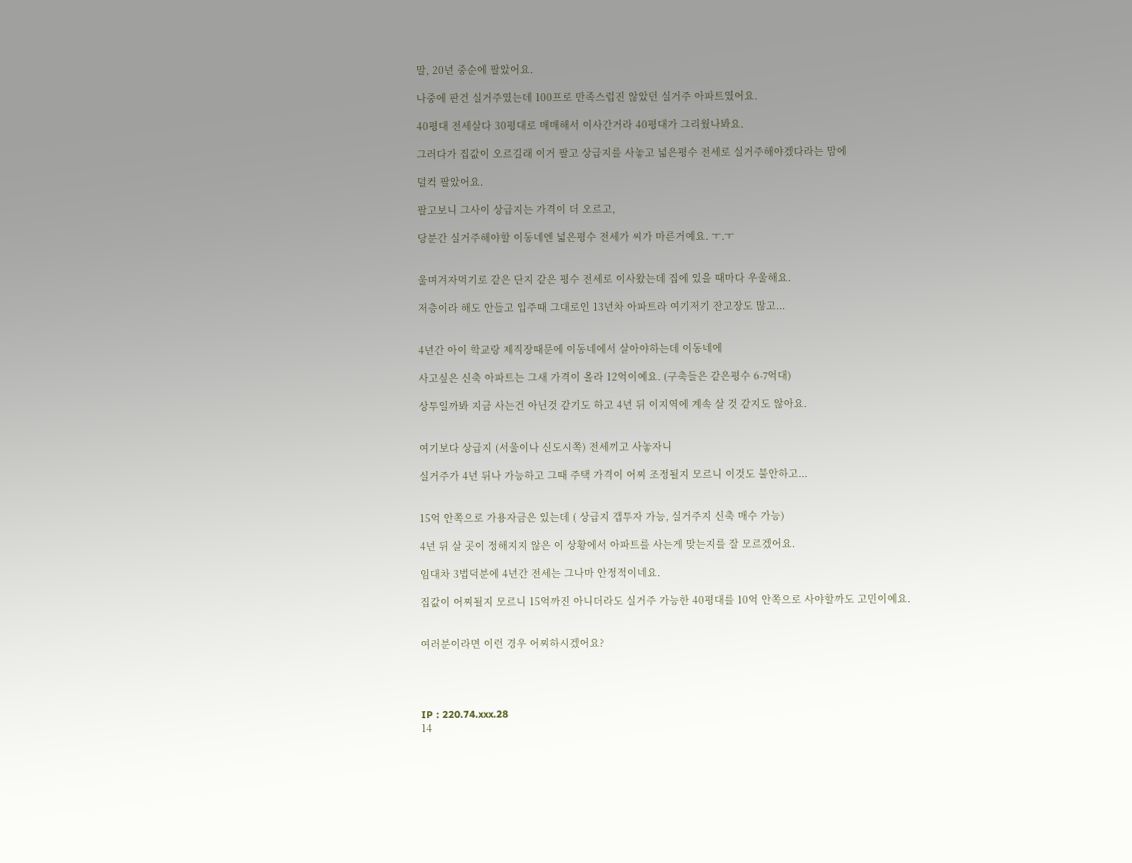말, 20년 중순에 팔았어요.

나중에 판건 실거주였는데 100프로 만족스럽진 않았던 실거주 아파트였어요.

40평대 전세살다 30평대로 매매해서 이사간거라 40평대가 그리웠나봐요.

그러다가 집값이 오르길래 이거 팔고 상급지를 사놓고 넓은평수 전세로 실거주해야겠다라는 맘에

덜컥 팔았어요.

팔고보니 그사이 상급지는 가격이 더 오르고,

당분간 실거주해야할 이동네엔 넓은평수 전세가 씨가 마른거예요. ㅜ.ㅜ


울며겨자먹기로 같은 단지 같은 평수 전세로 이사왔는데 집에 있을 때마다 우울해요.

저층이라 해도 안들고 입주때 그대로인 13년차 아파트라 여기저기 잔고장도 많고...


4년간 아이 학교랑 제직장때문에 이동네에서 살아야하는데 이동네에

사고싶은 신축 아파트는 그새 가격이 올라 12억이예요. (구축들은 같은평수 6-7억대)

상투일까봐 지금 사는건 아닌것 같기도 하고 4년 뒤 이지역에 계속 살 것 같지도 않아요.


여기보다 상급지 (서울이나 신도시쪽) 전세끼고 사놓자니

실거주가 4년 뒤나 가능하고 그때 주택 가격이 어찌 조정될지 모르니 이것도 불안하고...


15억 안쪽으로 가용자금은 있는데 ( 상급지 갭투자 가능, 실거주지 신축 매수 가능)

4년 뒤 살 곳이 정해지지 않은 이 상황에서 아파트를 사는게 맞는지를 잘 모르겠어요.

임대차 3법덕분에 4년간 전세는 그나마 안정적이네요.

집값이 어찌될지 모르니 15억까진 아니더라도 실거주 가능한 40평대를 10억 안쪽으로 사야할까도 고민이예요.


여러분이라면 이런 경우 어찌하시겠어요?




IP : 220.74.xxx.28
14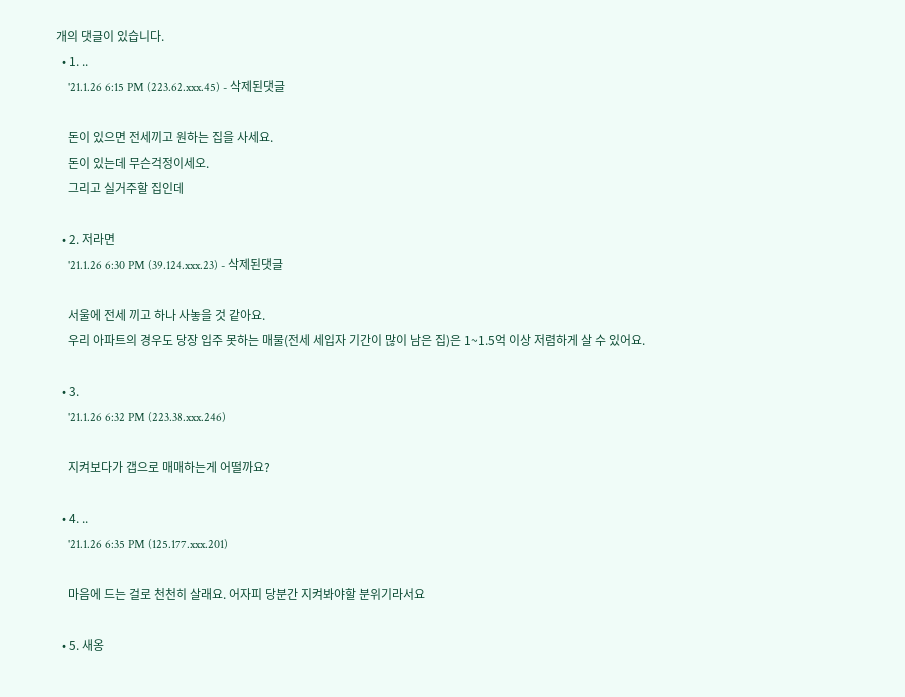개의 댓글이 있습니다.
  • 1. ..
    '21.1.26 6:15 PM (223.62.xxx.45) - 삭제된댓글

    돈이 있으면 전세끼고 원하는 집을 사세요.
    돈이 있는데 무슨걱정이세오.
    그리고 실거주할 집인데

  • 2. 저라면
    '21.1.26 6:30 PM (39.124.xxx.23) - 삭제된댓글

    서울에 전세 끼고 하나 사놓을 것 같아요.
    우리 아파트의 경우도 당장 입주 못하는 매물(전세 세입자 기간이 많이 남은 집)은 1~1.5억 이상 저렴하게 살 수 있어요.

  • 3.
    '21.1.26 6:32 PM (223.38.xxx.246)

    지켜보다가 갭으로 매매하는게 어떨까요?

  • 4. ..
    '21.1.26 6:35 PM (125.177.xxx.201)

    마음에 드는 걸로 천천히 살래요. 어자피 당분간 지켜봐야할 분위기라서요

  • 5. 새옹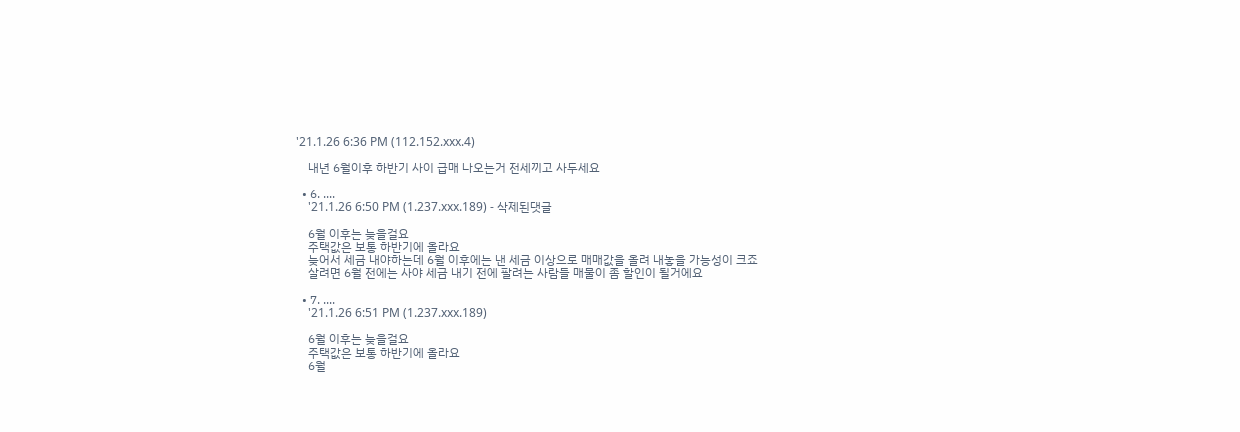'21.1.26 6:36 PM (112.152.xxx.4)

    내년 6월이후 하반기 사이 급매 나오는거 전세끼고 사두세요

  • 6. ....
    '21.1.26 6:50 PM (1.237.xxx.189) - 삭제된댓글

    6월 이후는 늦을걸요
    주택값은 보통 하반기에 올라요
    늦어서 세금 내야하는데 6월 이후에는 낸 세금 이상으로 매매값을 올려 내놓을 가능성이 크죠
    살려면 6월 전에는 사야 세금 내기 전에 팔려는 사람들 매물이 좀 할인이 될거에요

  • 7. ....
    '21.1.26 6:51 PM (1.237.xxx.189)

    6월 이후는 늦을걸요
    주택값은 보통 하반기에 올라요
    6월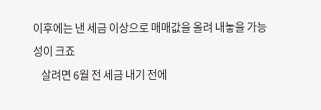이후에는 낸 세금 이상으로 매매값을 올려 내놓을 가능성이 크죠
    살려면 6월 전 세금 내기 전에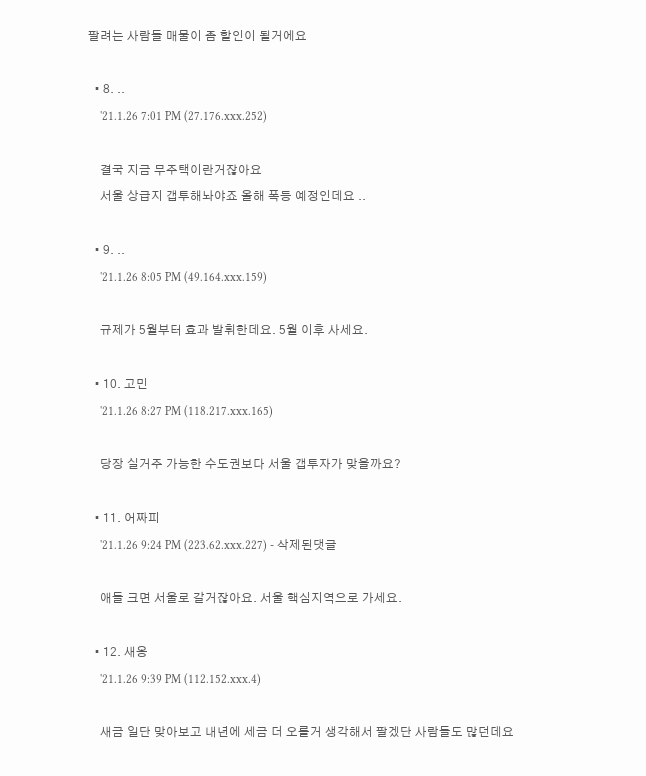팔려는 사람들 매물이 좀 할인이 될거에요

  • 8. ..
    '21.1.26 7:01 PM (27.176.xxx.252)

    결국 지금 무주택이란거잖아요
    서울 상급지 갭투해놔야죠 올해 폭등 예정인데요 ..

  • 9. ..
    '21.1.26 8:05 PM (49.164.xxx.159)

    규제가 5월부터 효과 발휘한데요. 5월 이후 사세요.

  • 10. 고민
    '21.1.26 8:27 PM (118.217.xxx.165)

    당장 실거주 가능한 수도권보다 서울 갭투자가 맞을까요?

  • 11. 어짜피
    '21.1.26 9:24 PM (223.62.xxx.227) - 삭제된댓글

    애들 크면 서울로 갈거잖아요. 서울 핵심지역으로 가세요.

  • 12. 새옹
    '21.1.26 9:39 PM (112.152.xxx.4)

    새금 일단 맞아보고 내년에 세금 더 오를거 생각해서 팔겠단 사람들도 많던데요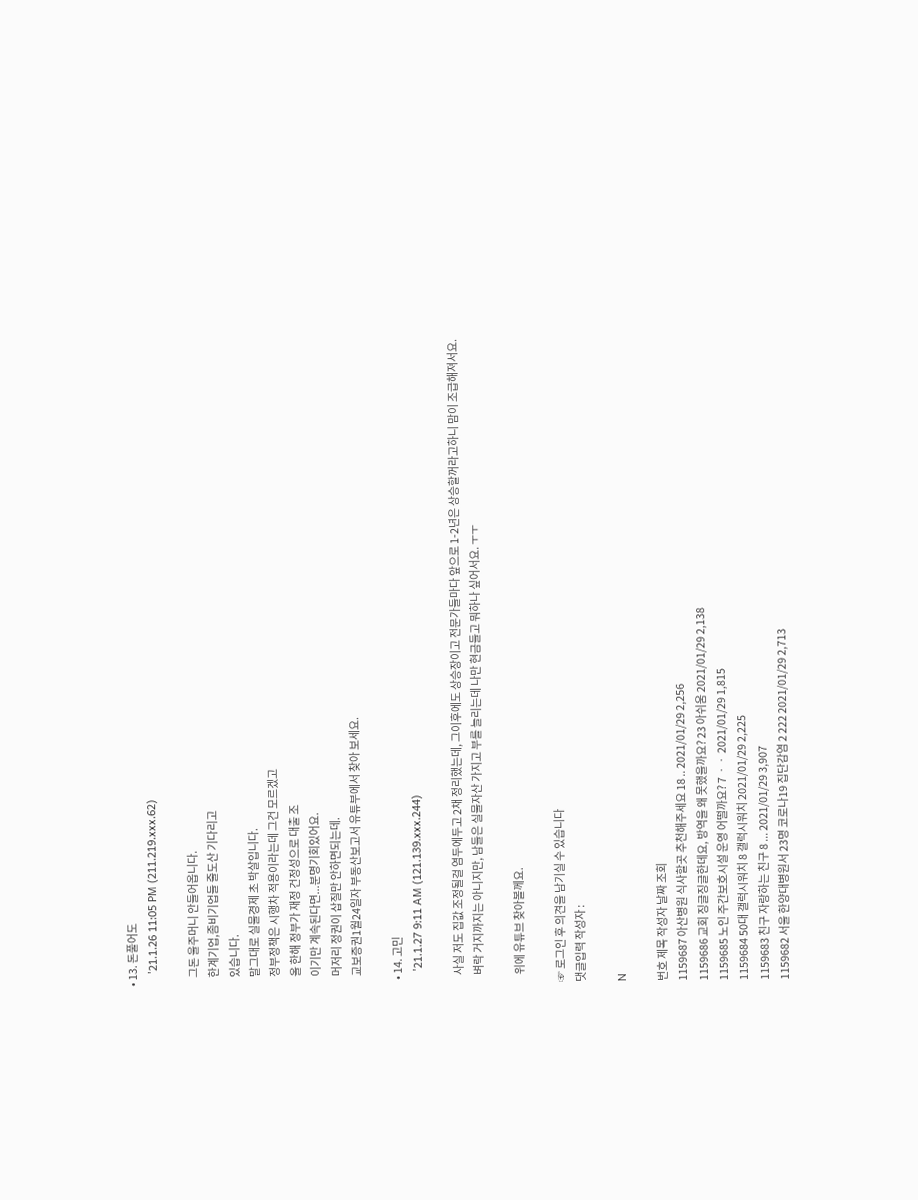• 13. 돈풀어도
    '21.1.26 11:05 PM (211.219.xxx.62)

    그돈 울주머니 안들어옵니다.
    한계기업,좀비기업들 줄도산 기다리고
    있습니다.
    말그대로 실물경제 초 박살입니다.
    정부정책은 시행차 적용이라는데 그건 모르겠고
    올 한해 정부가 재정 건정성으로 대출 조
    이기만 계속된다면...분명기회있어요.
    머저리 정권이 삽질만 안하면되는데.
    교보증권1월24일자 부동산보고서 유튜부에서 찾아 보세요.

  • 14. 고민
    '21.1.27 9:11 AM (121.139.xxx.244)

    사실 저도 집값 조정될걸 염두에두고 2채 정리했는데, 그이후에도 상승장이고 전문가들마다 앞으로 1-2년은 상승할꺼라고하니 맘이 조급해져서요.
    벼락 거지까지는 아니지만, 남들은 실물자산 가지고 부를 늘리는데 나만 현금들고 뭐하나 싶어서요. ㅜㅜ

    위에 유튜브 찾아볼께요.

☞ 로그인 후 의견을 남기실 수 있습니다
댓글입력 작성자 :

N

번호 제목 작성자 날짜 조회
1159687 아산병원 식사할곳 추천해주세요 18 .. 2021/01/29 2,256
1159686 교회 징글징글한데요, 방역을 왜 못했을까요? 23 아쉬움 2021/01/29 2,138
1159685 노인 주간보호시설 운영 어떨까요? 7 ㆍㆍ 2021/01/29 1,815
1159684 50대 갤럭시워치 8 갤럭시워치 2021/01/29 2,225
1159683 친구 자랑하는 친구 8 ... 2021/01/29 3,907
1159682 서울 한양대병원서 23명 코로나19 집단감염 2 222 2021/01/29 2,713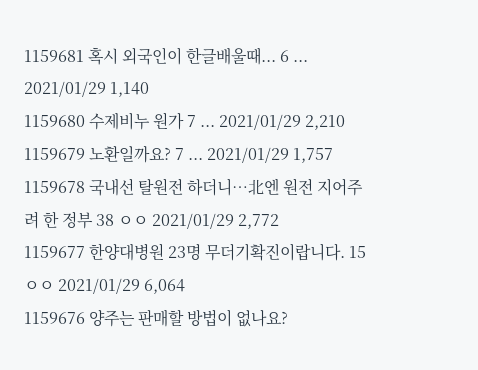1159681 혹시 외국인이 한글배울때... 6 ... 2021/01/29 1,140
1159680 수제비누 원가 7 ... 2021/01/29 2,210
1159679 노환일까요? 7 ... 2021/01/29 1,757
1159678 국내선 탈원전 하더니…北엔 원전 지어주려 한 정부 38 ㅇㅇ 2021/01/29 2,772
1159677 한양대병원 23명 무더기확진이랍니다. 15 ㅇㅇ 2021/01/29 6,064
1159676 양주는 판매할 방법이 없나요?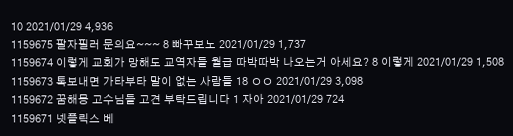10 2021/01/29 4,936
1159675 팔자필러 문의요~~~ 8 빠꾸보노 2021/01/29 1,737
1159674 이렇게 교회가 망해도 교역자들 월급 따박따박 나오는거 아세요? 8 이렇게 2021/01/29 1,508
1159673 톡보내면 가타부타 말이 없는 사람들 18 ㅇㅇ 2021/01/29 3,098
1159672 꿈해몽 고수님들 고견 부탁드립니다 1 자아 2021/01/29 724
1159671 넷플릭스 베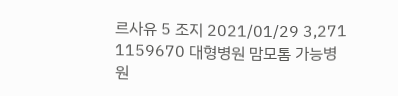르사유 5 조지 2021/01/29 3,271
1159670 대형병원 맘모톰 가능병원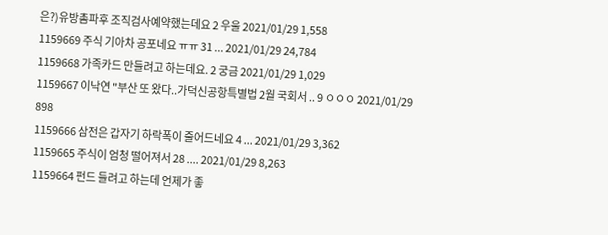은?)유방촘파후 조직검사예약했는데요 2 우울 2021/01/29 1,558
1159669 주식 기아차 공포네요 ㅠㅠ 31 ... 2021/01/29 24,784
1159668 가족카드 만들려고 하는데요. 2 궁금 2021/01/29 1,029
1159667 이낙연 "부산 또 왔다..가덕신공항특별법 2월 국회서 .. 9 ㅇㅇㅇ 2021/01/29 898
1159666 삼전은 갑자기 하락폭이 줄어드네요 4 ... 2021/01/29 3,362
1159665 주식이 엄청 떨어져서 28 .... 2021/01/29 8,263
1159664 펀드 들려고 하는데 언제가 좋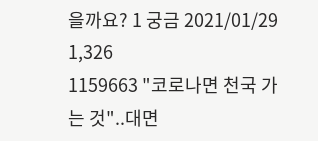을까요? 1 궁금 2021/01/29 1,326
1159663 "코로나면 천국 가는 것"..대면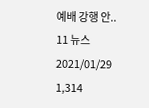예배 강행 안.. 11 뉴스 2021/01/29 1,314